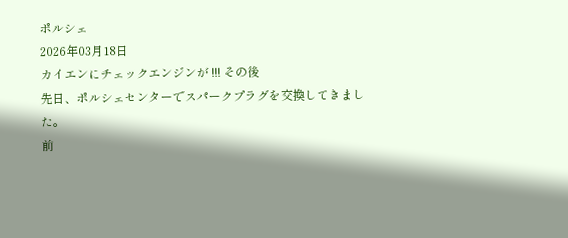ポルシェ
2026年03月18日
カイエンにチェックエンジンが !!! その後
先日、ポルシェセンターでスパークプラグを交換してきました。
前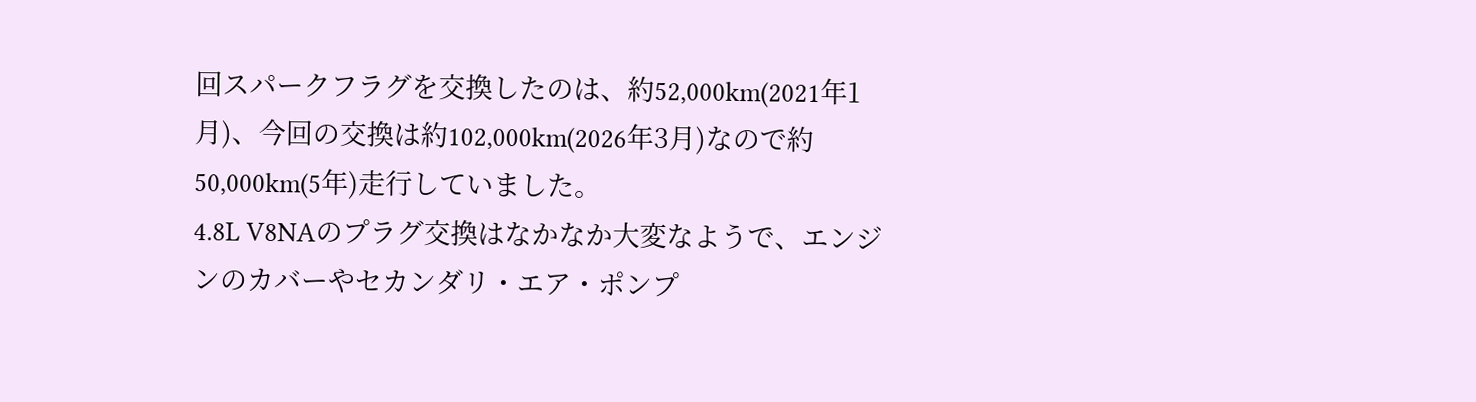回スパークフラグを交換したのは、約52,000km(2021年1月)、今回の交換は約102,000km(2026年3月)なので約50,000km(5年)走行していました。
4.8L V8NAのプラグ交換はなかなか大変なようで、エンジンのカバーやセカンダリ・エア・ポンプ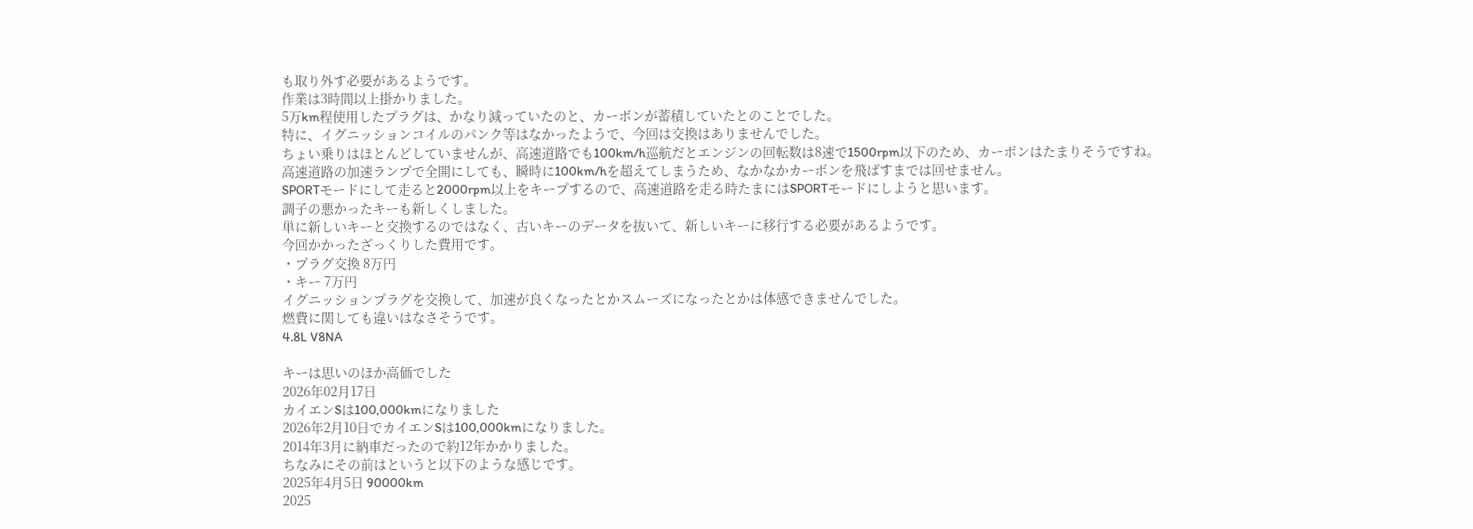も取り外す必要があるようです。
作業は3時間以上掛かりました。
5万km程使用したプラグは、かなり減っていたのと、カーボンが蓄積していたとのことでした。
特に、イグニッションコイルのパンク等はなかったようで、今回は交換はありませんでした。
ちょい乗りはほとんどしていませんが、高速道路でも100km/h巡航だとエンジンの回転数は8速で1500rpm以下のため、カーボンはたまりそうですね。
高速道路の加速ランプで全開にしても、瞬時に100km/hを超えてしまうため、なかなかカーボンを飛ばすまでは回せません。
SPORTモードにして走ると2000rpm以上をキープするので、高速道路を走る時たまにはSPORTモードにしようと思います。
調子の悪かったキーも新しくしました。
単に新しいキーと交換するのではなく、古いキーのデータを抜いて、新しいキーに移行する必要があるようです。
今回かかったざっくりした費用です。
・プラグ交換 8万円
・キー 7万円
イグニッションプラグを交換して、加速が良くなったとかスムーズになったとかは体感できませんでした。
燃費に関しても違いはなさそうです。
4.8L V8NA

キーは思いのほか高価でした
2026年02月17日
カイエンSは100,000kmになりました
2026年2月10日でカイエンSは100,000kmになりました。
2014年3月に納車だったので約12年かかりました。
ちなみにその前はというと以下のような感じです。
2025年4月5日 90000km
2025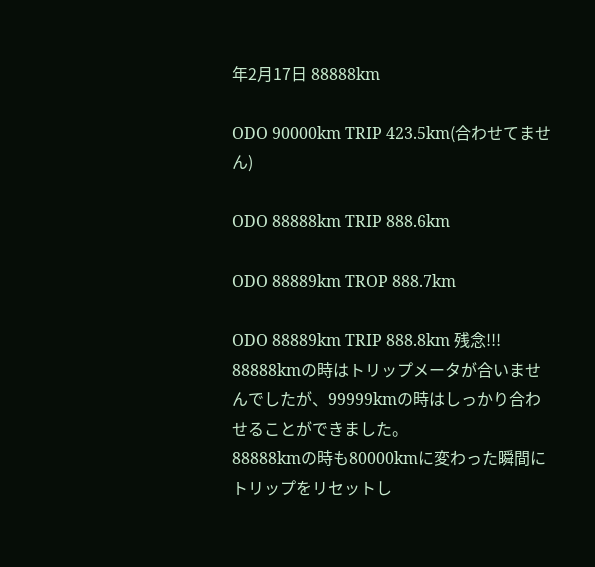年2月17日 88888km

ODO 90000km TRIP 423.5km(合わせてません)

ODO 88888km TRIP 888.6km

ODO 88889km TROP 888.7km

ODO 88889km TRIP 888.8km 残念!!!
88888kmの時はトリップメータが合いませんでしたが、99999kmの時はしっかり合わせることができました。
88888kmの時も80000kmに変わった瞬間にトリップをリセットし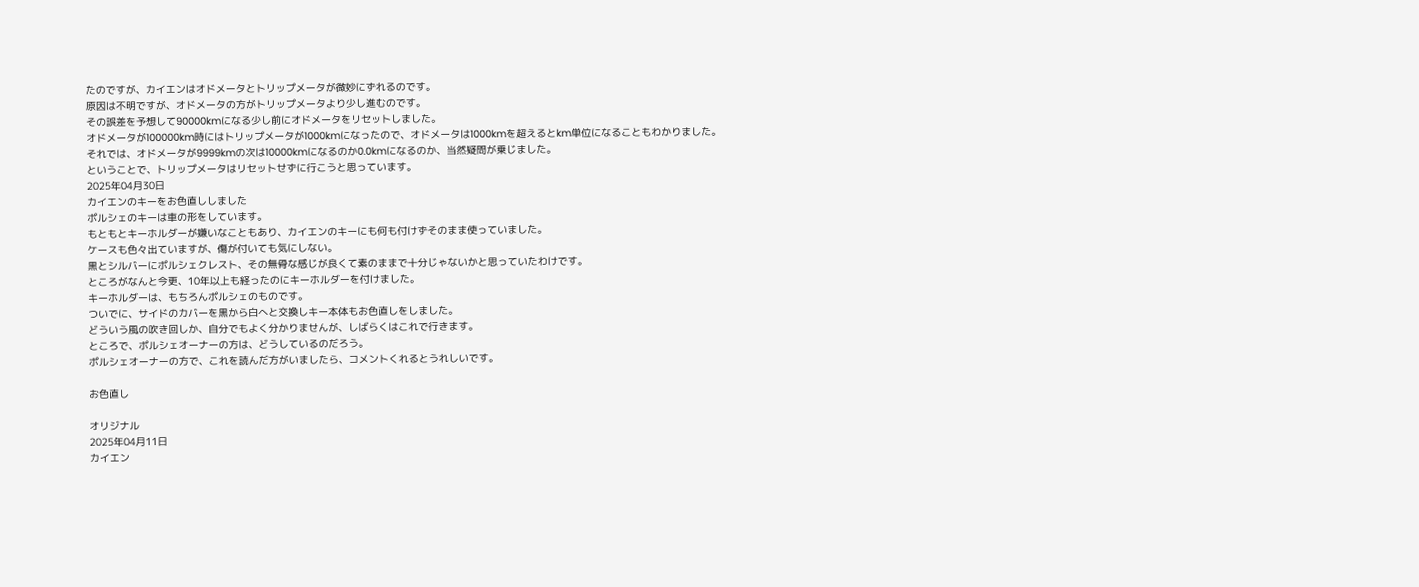たのですが、カイエンはオドメータとトリップメータが微妙にずれるのです。
原因は不明ですが、オドメータの方がトリップメータより少し進むのです。
その誤差を予想して90000kmになる少し前にオドメータをリセットしました。
オドメータが100000km時にはトリップメータが1000kmになったので、オドメータは1000kmを超えるとkm単位になることもわかりました。
それでは、オドメータが9999kmの次は10000kmになるのか0.0kmになるのか、当然疑問が乗じました。
ということで、トリップメータはリセットせずに行こうと思っています。
2025年04月30日
カイエンのキーをお色直ししました
ポルシェのキーは車の形をしています。
もともとキーホルダーが嫌いなこともあり、カイエンのキーにも何も付けずそのまま使っていました。
ケースも色々出ていますが、傷が付いても気にしない。
黒とシルバーにポルシェクレスト、その無骨な感じが良くて素のままで十分じゃないかと思っていたわけです。
ところがなんと今更、10年以上も経ったのにキーホルダーを付けました。
キーホルダーは、もちろんポルシェのものです。
ついでに、サイドのカバーを黒から白へと交換しキー本体もお色直しをしました。
どういう風の吹き回しか、自分でもよく分かりませんが、しばらくはこれで行きます。
ところで、ポルシェオーナーの方は、どうしているのだろう。
ポルシェオーナーの方で、これを読んだ方がいましたら、コメントくれるとうれしいです。

お色直し

オリジナル
2025年04月11日
カイエン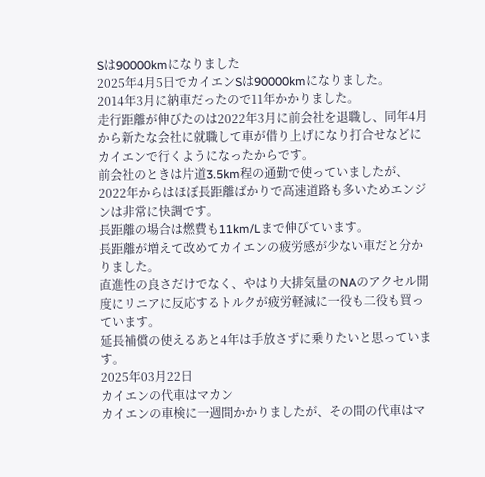Sは90000kmになりました
2025年4月5日でカイエンSは90000kmになりました。
2014年3月に納車だったので11年かかりました。
走行距離が伸びたのは2022年3月に前会社を退職し、同年4月から新たな会社に就職して車が借り上げになり打合せなどにカイエンで行くようになったからです。
前会社のときは片道3.5km程の通勤で使っていましたが、2022年からはほぼ長距離ばかりで高速道路も多いためエンジンは非常に快調です。
長距離の場合は燃費も11km/Lまで伸びています。
長距離が増えて改めてカイエンの疲労感が少ない車だと分かりました。
直進性の良さだけでなく、やはり大排気量のNAのアクセル開度にリニアに反応するトルクが疲労軽減に一役も二役も買っています。
延長補償の使えるあと4年は手放さずに乗りたいと思っています。
2025年03月22日
カイエンの代車はマカン
カイエンの車検に一週間かかりましたが、その間の代車はマ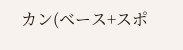カン(ベース+スポ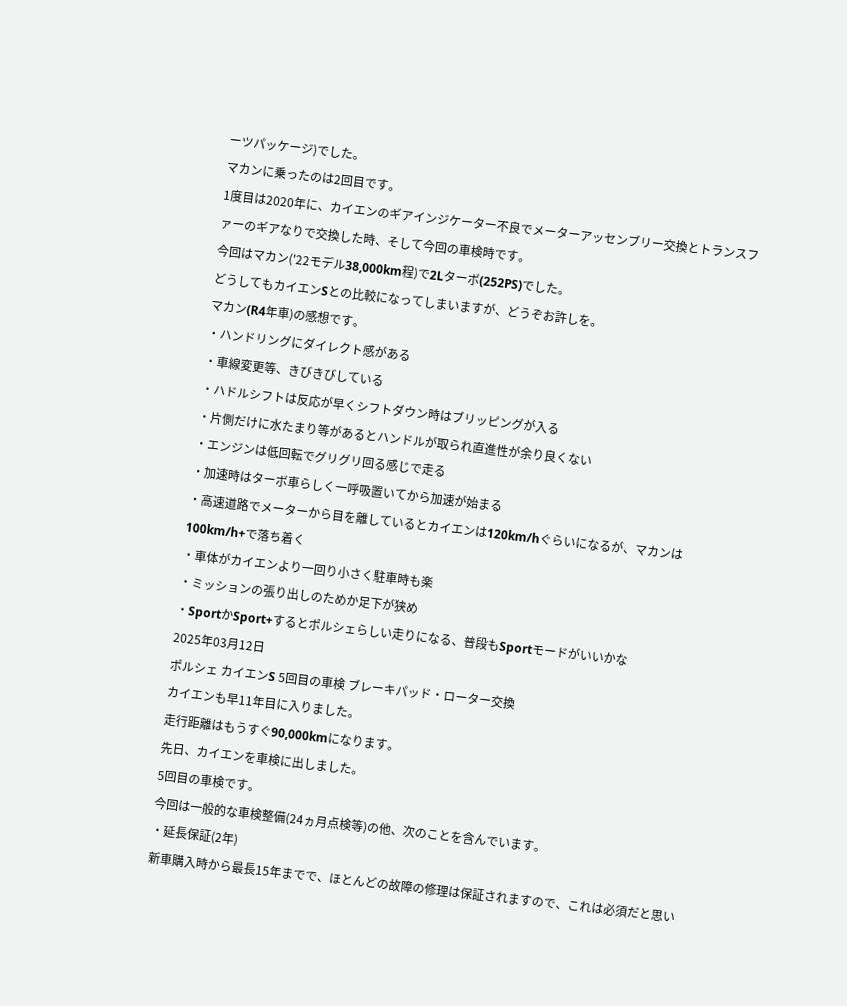ーツパッケージ)でした。
マカンに乗ったのは2回目です。
1度目は2020年に、カイエンのギアインジケーター不良でメーターアッセンブリー交換とトランスファーのギアなりで交換した時、そして今回の車検時です。
今回はマカン('22モデル38,000km程)で2Lターボ(252PS)でした。
どうしてもカイエンSとの比較になってしまいますが、どうぞお許しを。
マカン(R4年車)の感想です。
・ハンドリングにダイレクト感がある
・車線変更等、きびきびしている
・ハドルシフトは反応が早くシフトダウン時はブリッピングが入る
・片側だけに水たまり等があるとハンドルが取られ直進性が余り良くない
・エンジンは低回転でグリグリ回る感じで走る
・加速時はターボ車らしく一呼吸置いてから加速が始まる
・高速道路でメーターから目を離しているとカイエンは120km/hぐらいになるが、マカンは100km/h+で落ち着く
・車体がカイエンより一回り小さく駐車時も楽
・ミッションの張り出しのためか足下が狭め
・SportかSport+するとポルシェらしい走りになる、普段もSportモードがいいかな
2025年03月12日
ポルシェ カイエンS 5回目の車検 ブレーキパッド・ローター交換
カイエンも早11年目に入りました。
走行距離はもうすぐ90,000kmになります。
先日、カイエンを車検に出しました。
5回目の車検です。
今回は一般的な車検整備(24ヵ月点検等)の他、次のことを含んでいます。
・延長保証(2年)
新車購入時から最長15年までで、ほとんどの故障の修理は保証されますので、これは必須だと思い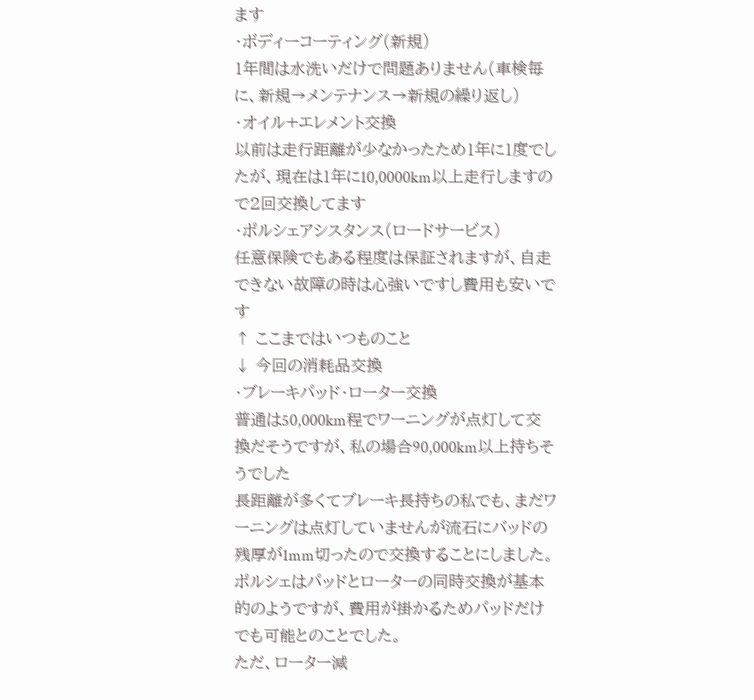ます
・ボディーコーティング(新規)
1年間は水洗いだけで問題ありません(車検毎に、新規→メンテナンス→新規の繰り返し)
・オイル+エレメント交換
以前は走行距離が少なかったため1年に1度でしたが、現在は1年に10,0000km以上走行しますので2回交換してます
・ポルシェアシスタンス(ロードサービス)
任意保険でもある程度は保証されますが、自走できない故障の時は心強いですし費用も安いです
↑ ここまではいつものこと
↓ 今回の消耗品交換
・ブレーキパッド・ローター交換
普通は50,000km程でワーニングが点灯して交換だそうですが、私の場合90,000km以上持ちそうでした
長距離が多くてブレーキ長持ちの私でも、まだワーニングは点灯していませんが流石にバッドの残厚が1mm切ったので交換することにしました。
ポルシェはパッドとローターの同時交換が基本的のようですが、費用が掛かるためパッドだけでも可能とのことでした。
ただ、ローター減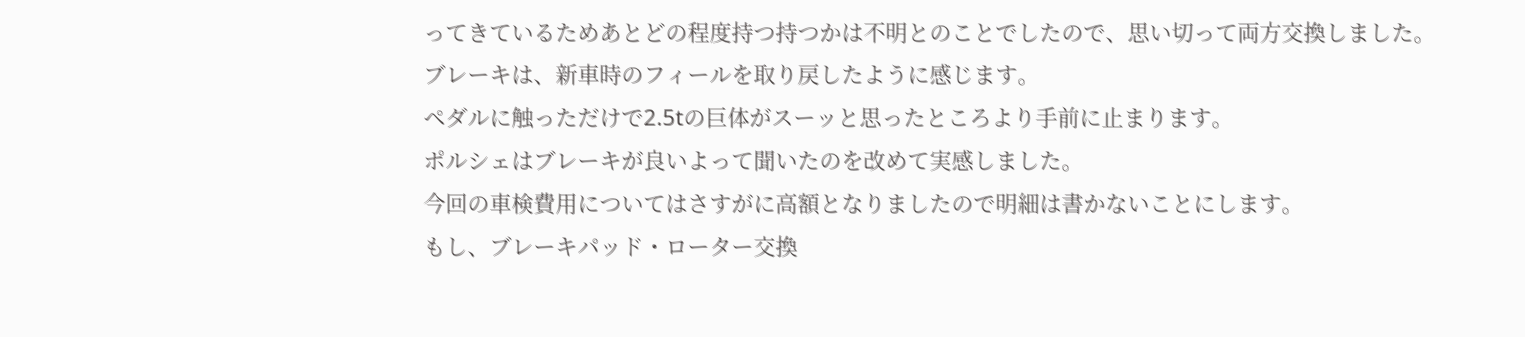ってきているためあとどの程度持つ持つかは不明とのことでしたので、思い切って両方交換しました。
ブレーキは、新車時のフィールを取り戻したように感じます。
ペダルに触っただけで2.5tの巨体がスーッと思ったところより手前に止まります。
ポルシェはブレーキが良いよって聞いたのを改めて実感しました。
今回の車検費用についてはさすがに高額となりましたので明細は書かないことにします。
もし、ブレーキパッド・ローター交換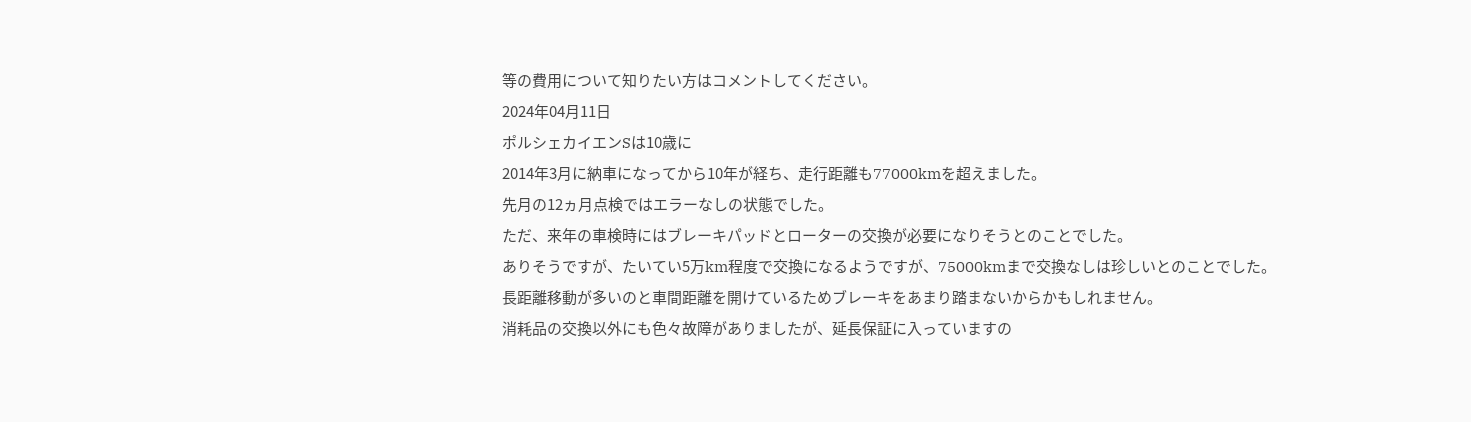等の費用について知りたい方はコメントしてください。
2024年04月11日
ポルシェカイエンSは10歳に
2014年3月に納車になってから10年が経ち、走行距離も77000kmを超えました。
先月の12ヵ月点検ではエラーなしの状態でした。
ただ、来年の車検時にはブレーキパッドとローターの交換が必要になりそうとのことでした。
ありそうですが、たいてい5万km程度で交換になるようですが、75000kmまで交換なしは珍しいとのことでした。
長距離移動が多いのと車間距離を開けているためブレーキをあまり踏まないからかもしれません。
消耗品の交換以外にも色々故障がありましたが、延長保証に入っていますの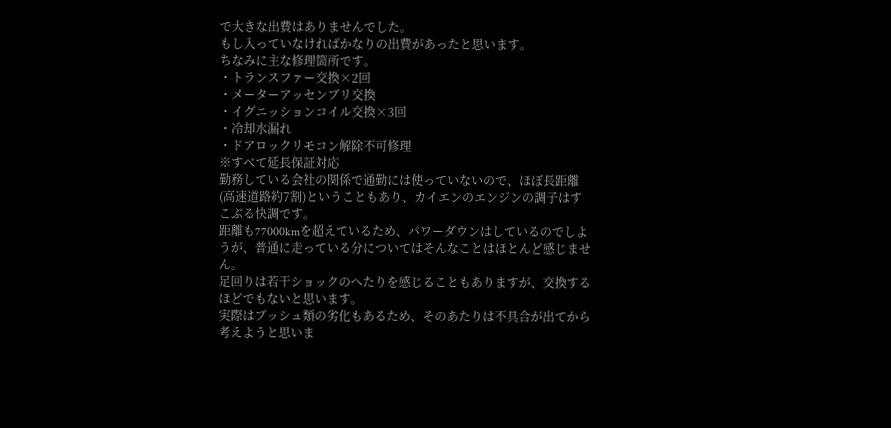で大きな出費はありませんでした。
もし入っていなければかなりの出費があったと思います。
ちなみに主な修理箇所です。
・トランスファー交換×2回
・メーターアッセンブリ交換
・イグニッションコイル交換×3回
・冷却水漏れ
・ドアロックリモコン解除不可修理
※すべて延長保証対応
勤務している会社の関係で通勤には使っていないので、ほぼ長距離(高速道路約7割)ということもあり、カイエンのエンジンの調子はすこぶる快調です。
距離も77000kmを超えているため、パワーダウンはしているのでしようが、普通に走っている分についてはそんなことはほとんど感じません。
足回りは若干ショックのへたりを感じることもありますが、交換するほどでもないと思います。
実際はブッシュ類の劣化もあるため、そのあたりは不具合が出てから考えようと思いま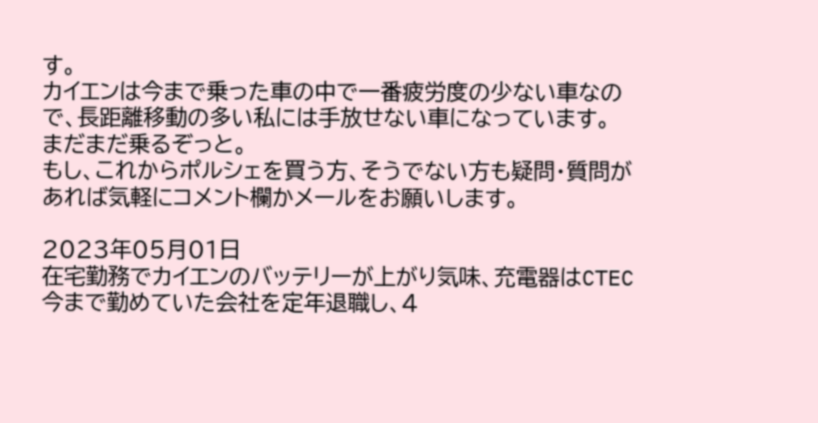す。
カイエンは今まで乗った車の中で一番疲労度の少ない車なので、長距離移動の多い私には手放せない車になっています。
まだまだ乗るぞっと。
もし、これからポルシェを買う方、そうでない方も疑問・質問があれば気軽にコメント欄かメールをお願いします。

2023年05月01日
在宅勤務でカイエンのバッテリーが上がり気味、充電器はCTEC
今まで勤めていた会社を定年退職し、4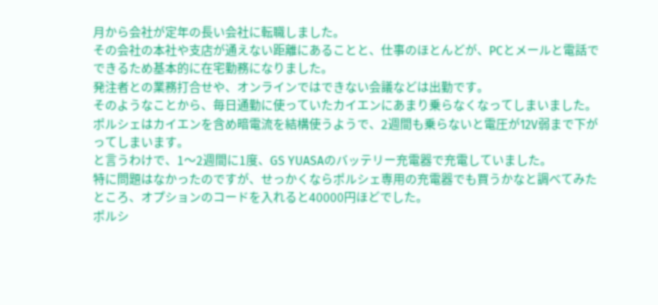月から会社が定年の長い会社に転職しました。
その会社の本社や支店が通えない距離にあることと、仕事のほとんどが、PCとメールと電話でできるため基本的に在宅勤務になりました。
発注者との業務打合せや、オンラインではできない会議などは出勤です。
そのようなことから、毎日通勤に使っていたカイエンにあまり乗らなくなってしまいました。
ポルシェはカイエンを含め暗電流を結構使うようで、2週間も乗らないと電圧が12V弱まで下がってしまいます。
と言うわけで、1〜2週間に1度、GS YUASAのバッテリー充電器で充電していました。
特に問題はなかったのですが、せっかくならポルシェ専用の充電器でも買うかなと調べてみたところ、オプションのコードを入れると40000円ほどでした。
ポルシ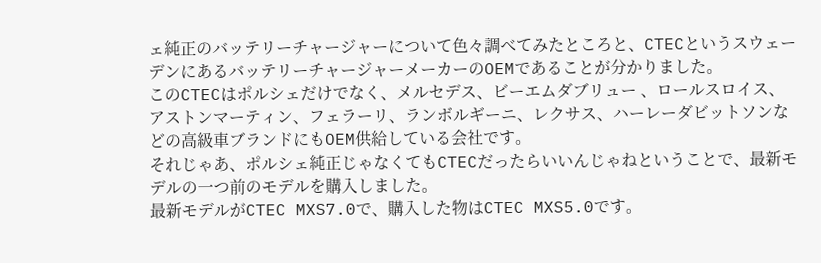ェ純正のバッテリーチャージャーについて色々調べてみたところと、CTECというスウェーデンにあるバッテリーチャージャーメーカーのOEMであることが分かりました。
このCTECはポルシェだけでなく、メルセデス、ビーエムダブリュー 、ロールスロイス、アストンマーティン、フェラーリ、ランボルギーニ、レクサス、ハーレーダビットソンなどの高級車ブランドにもOEM供給している会社です。
それじゃあ、ポルシェ純正じゃなくてもCTECだったらいいんじゃねということで、最新モデルの一つ前のモデルを購入しました。
最新モデルがCTEC MXS7.0で、購入した物はCTEC MXS5.0です。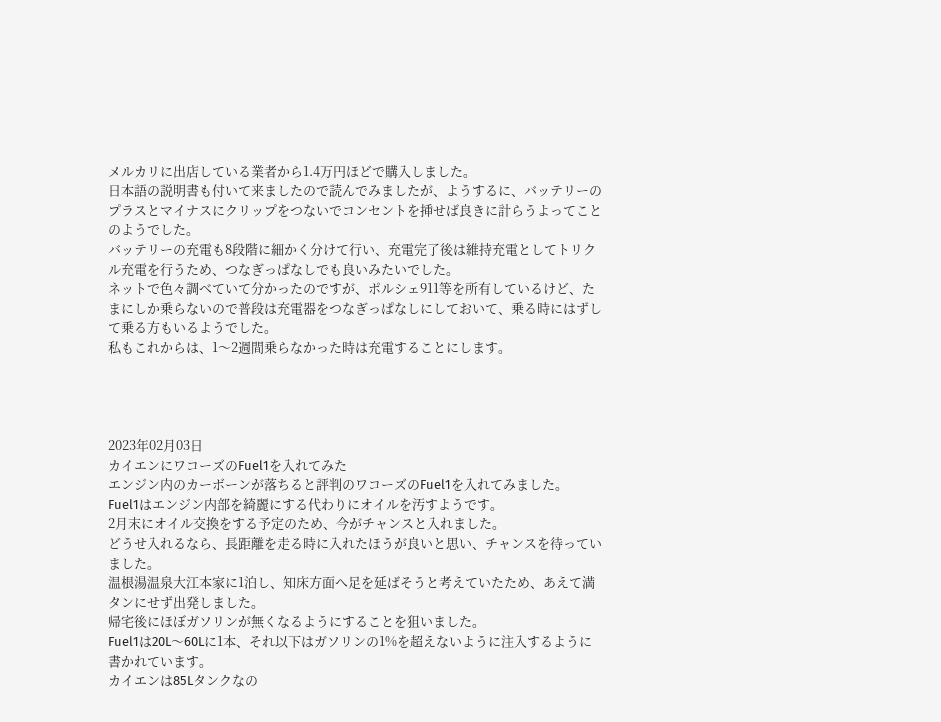メルカリに出店している業者から1.4万円ほどで購入しました。
日本語の説明書も付いて来ましたので読んでみましたが、ようするに、バッテリーのプラスとマイナスにクリップをつないでコンセントを挿せば良きに計らうよってことのようでした。
バッテリーの充電も8段階に細かく分けて行い、充電完了後は維持充電としてトリクル充電を行うため、つなぎっぱなしでも良いみたいでした。
ネットで色々調べていて分かったのですが、ポルシェ911等を所有しているけど、たまにしか乗らないので普段は充電器をつなぎっぱなしにしておいて、乗る時にはずして乗る方もいるようでした。
私もこれからは、1〜2週間乗らなかった時は充電することにします。




2023年02月03日
カイエンにワコーズのFuel1を入れてみた
エンジン内のカーボーンが落ちると評判のワコーズのFuel1を入れてみました。
Fuel1はエンジン内部を綺麗にする代わりにオイルを汚すようです。
2月末にオイル交換をする予定のため、今がチャンスと入れました。
どうせ入れるなら、長距離を走る時に入れたほうが良いと思い、チャンスを待っていました。
温根湯温泉大江本家に1泊し、知床方面へ足を延ばそうと考えていたため、あえて満タンにせず出発しました。
帰宅後にほぼガソリンが無くなるようにすることを狙いました。
Fuel1は20L〜60Lに1本、それ以下はガソリンの1%を超えないように注入するように書かれています。
カイエンは85Lタンクなの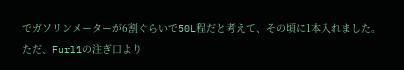でガソリンメーターが6割ぐらいで50L程だと考えて、その頃に1本入れました。
ただ、Furl1の注ぎ口より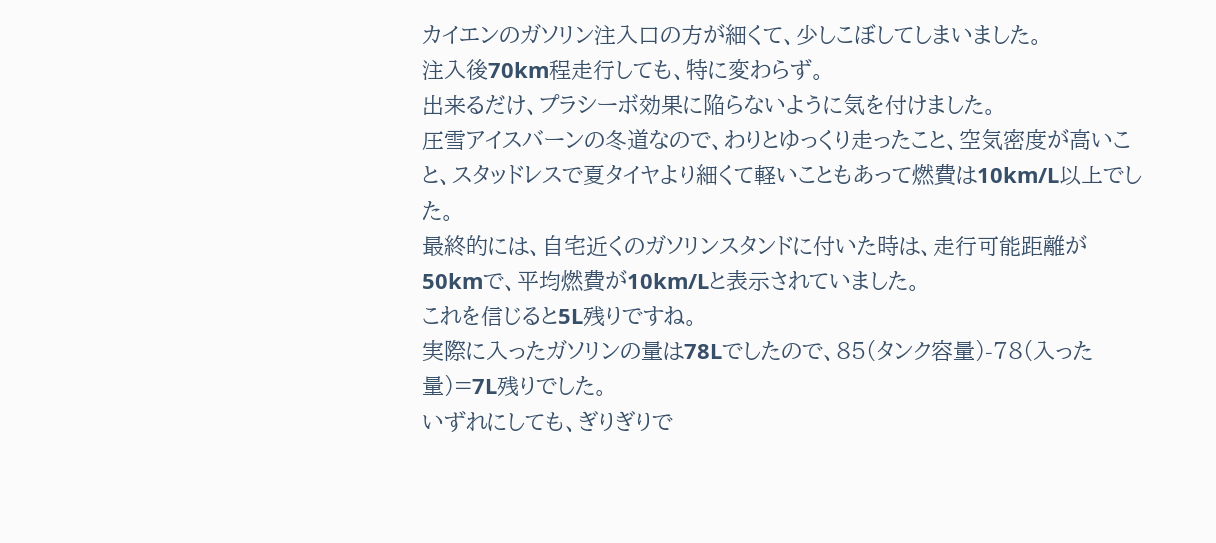カイエンのガソリン注入口の方が細くて、少しこぼしてしまいました。
注入後70km程走行しても、特に変わらず。
出来るだけ、プラシーボ効果に陥らないように気を付けました。
圧雪アイスバーンの冬道なので、わりとゆっくり走ったこと、空気密度が高いこと、スタッドレスで夏タイヤより細くて軽いこともあって燃費は10km/L以上でした。
最終的には、自宅近くのガソリンスタンドに付いた時は、走行可能距離が50kmで、平均燃費が10km/Lと表示されていました。
これを信じると5L残りですね。
実際に入ったガソリンの量は78Lでしたので、85(タンク容量)-78(入った量)=7L残りでした。
いずれにしても、ぎりぎりで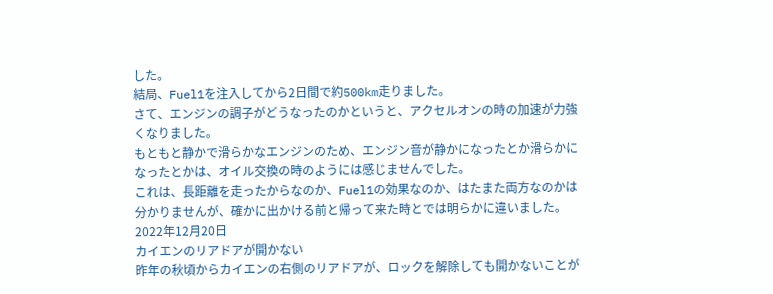した。
結局、Fuel1を注入してから2日間で約500km走りました。
さて、エンジンの調子がどうなったのかというと、アクセルオンの時の加速が力強くなりました。
もともと静かで滑らかなエンジンのため、エンジン音が静かになったとか滑らかになったとかは、オイル交換の時のようには感じませんでした。
これは、長距離を走ったからなのか、Fuel1の効果なのか、はたまた両方なのかは分かりませんが、確かに出かける前と帰って来た時とでは明らかに違いました。
2022年12月20日
カイエンのリアドアが開かない
昨年の秋頃からカイエンの右側のリアドアが、ロックを解除しても開かないことが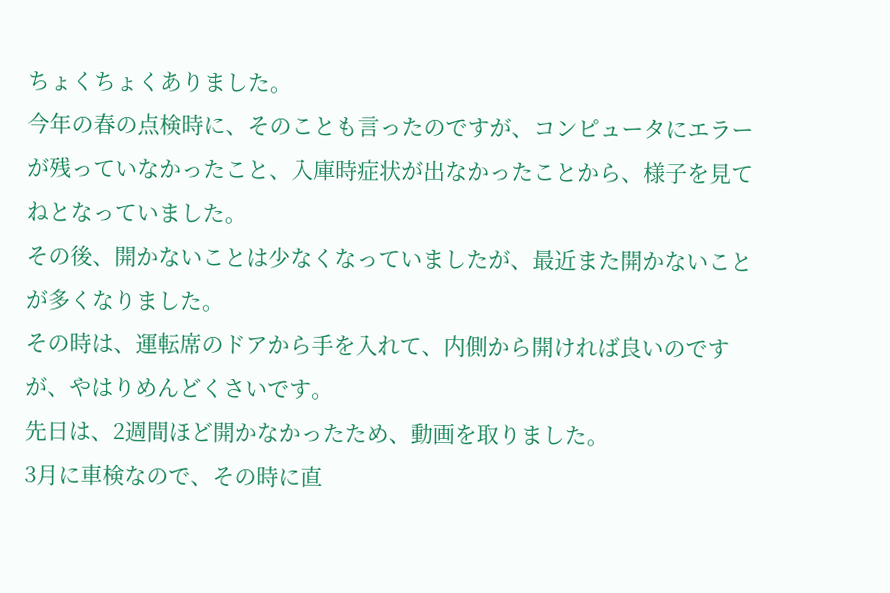ちょくちょくありました。
今年の春の点検時に、そのことも言ったのですが、コンピュータにエラーが残っていなかったこと、入庫時症状が出なかったことから、様子を見てねとなっていました。
その後、開かないことは少なくなっていましたが、最近また開かないことが多くなりました。
その時は、運転席のドアから手を入れて、内側から開ければ良いのですが、やはりめんどくさいです。
先日は、2週間ほど開かなかったため、動画を取りました。
3月に車検なので、その時に直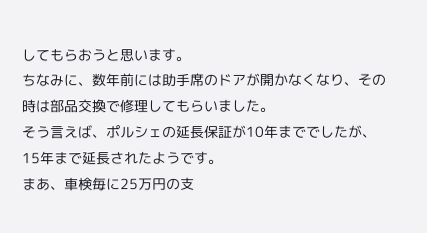してもらおうと思います。
ちなみに、数年前には助手席のドアが開かなくなり、その時は部品交換で修理してもらいました。
そう言えば、ポルシェの延長保証が10年まででしたが、15年まで延長されたようです。
まあ、車検毎に25万円の支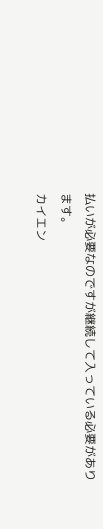払いが必要なのですが継続して入っている必要があります。
カイエン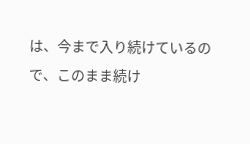は、今まで入り続けているので、このまま続け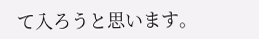て入ろうと思います。